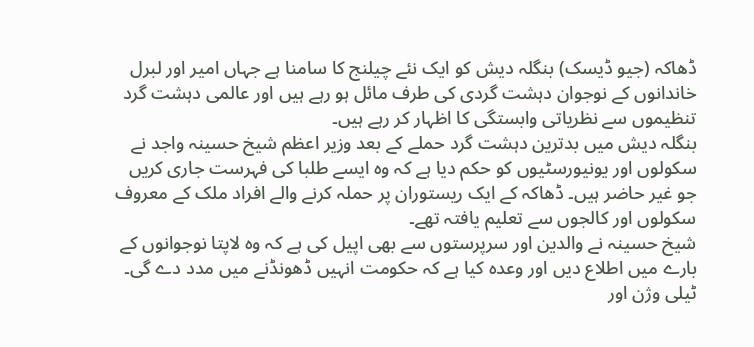ڈھاکہ (جیو ڈیسک) بنگلہ دیش کو ایک نئے چیلنج کا سامنا ہے جہاں امیر اور لبرل خاندانوں کے نوجوان دہشت گردی کی طرف مائل ہو رہے ہیں اور عالمی دہشت گرد تنظیموں سے نظریاتی وابستگی کا اظہار کر رہے ہیں۔
بنگلہ دیش میں بدترین دہشت گرد حملے کے بعد وزیر اعظم شیخ حسینہ واجد نے سکولوں اور یونیورسٹیوں کو حکم دیا ہے کہ وہ ایسے طلبا کی فہرست جاری کریں جو غیر حاضر ہیں۔ ڈھاکہ کے ایک ریستوران پر حملہ کرنے والے افراد ملک کے معروف سکولوں اور کالجوں سے تعلیم یافتہ تھے۔
شیخ حسینہ نے والدین اور سرپرستوں سے بھی اپیل کی ہے کہ وہ لاپتا نوجوانوں کے بارے میں اطلاع دیں اور وعدہ کیا ہے کہ حکومت انہیں ڈھونڈنے میں مدد دے گی۔ ٹیلی وژن اور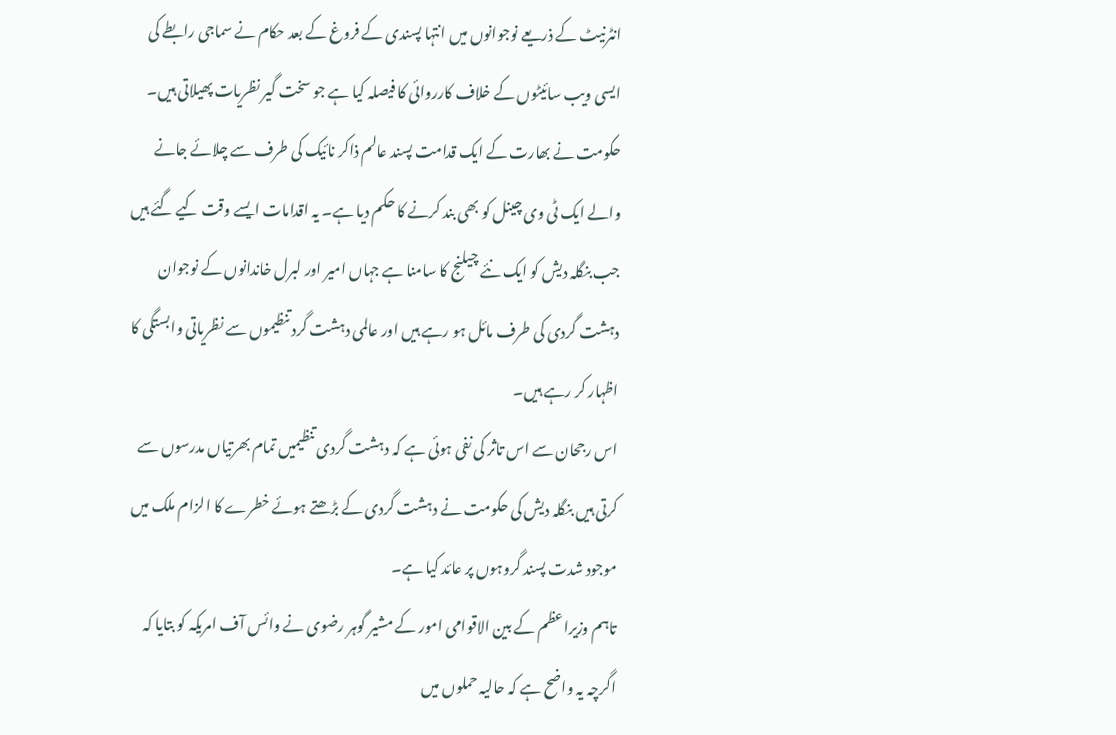انٹرنیٹ کے ذریعے نوجوانوں میں انتہا پسندی کے فروغ کے بعد حکام نے سماجی رابطے کی ایسی ویب سائیٹوں کے خلاف کارروائی کا فیصلہ کیا ہے جو سخت گیر نظریات پھیلاتی ہیں۔
حکومت نے بھارت کے ایک قدامت پسند عالم ذاکر نائیک کی طرف سے چلائے جانے والے ایک ٹی وی چینل کو بھی بند کرنے کا حکم دیا ہے۔ یہ اقدامات ایسے وقت کیے گئے ہیں جب بنگلہ دیش کو ایک نئے چیلنج کا سامنا ہے جہاں امیر اور لبرل خاندانوں کے نوجوان دہشت گردی کی طرف مائل ہو رہے ہیں اور عالمی دہشت گرد تنظیموں سے نظریاتی وابستگی کا اظہار کر رہے ہیں۔
اس رجحان سے اس تاثر کی نفی ہوئی ہے کہ دہشت گردی تنظیمیں تمام بھرتیاں مدرسوں سے کرتی ہیں بنگلہ دیش کی حکومت نے دہشت گردی کے بڑھتے ہوئے خطرے کا الزام ملک میں موجود شدت پسند گروہوں پر عائد کیا ہے۔
تاہم وزیراعظم کے بین الاقوامی امور کے مشیر گوہر رضوی نے وائس آف امریکہ کو بتایا کہ اگرچہ یہ واضح ہے کہ حالیہ حملوں میں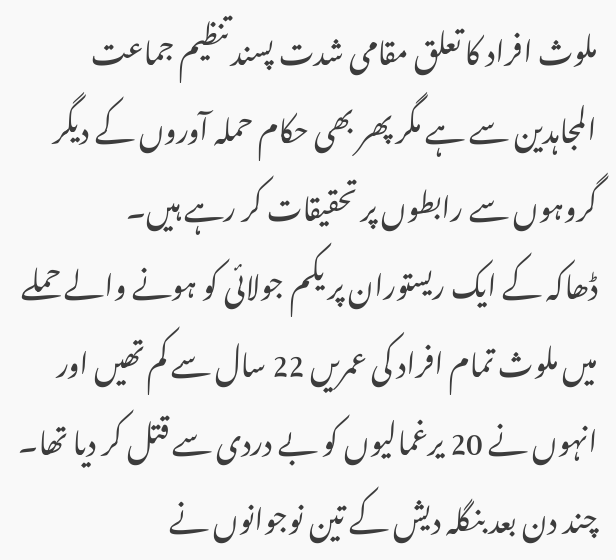ملوث افراد کا تعلق مقامی شدت پسند تنظیم جماعت المجاہدین سے ہے مگر پھر بھی حکام حملہ آوروں کے دیگر گروہوں سے رابطوں پر تحقیقات کر رہے ہیں۔
ڈھاکہ کے ایک ریستوران پر یکم جولائی کو ہونے والے حملے میں ملوث تمام افراد کی عمریں 22 سال سے کم تھیں اور انہوں نے 20 یرغمالیوں کو بے دردی سے قتل کر دیا تھا۔
چند دن بعد بنگلہ دیش کے تین نوجوانوں نے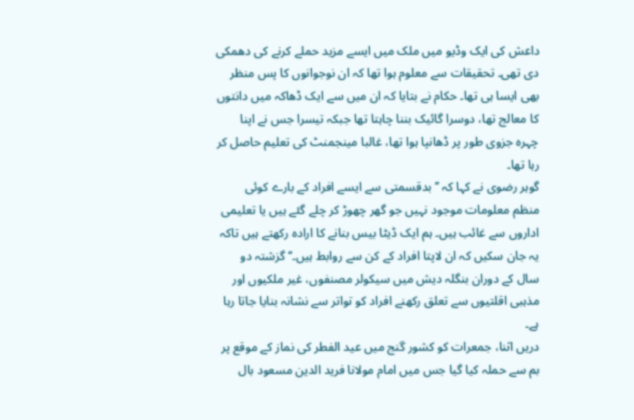داعش کی ایک وڈیو میں ملک میں ایسے مزید حملے کرنے کی دھمکی دی تھی۔ تحقیقات سے معلوم ہوا تھا کہ ان نوجوانوں کا پس منظر بھی ایسا ہی تھا۔ حکام نے بتایا کہ ان میں سے ایک ڈھاکہ میں دانتوں کا معالج تھا، دوسرا گائیک بننا چاہتا تھا جبکہ تیسرا جس نے اپنا چہرہ جزوی طور پر ڈھانپا ہوا تھا، غالبا مینجمنٹ کی تعلیم حاصل کر رہا تھا۔
گوہر رضوی نے کہا کہ ’’بدقسمتی سے ایسے افراد کے بارے کوئی منظم معلومات موجود نہیں جو گھر چھوڑ کر چلے گئے ہیں یا تعلیمی اداروں سے غائب ہیں۔ ہم ایک ڈیٹا بیس بنانے کا ارادہ رکھتے ہیں تاکہ یہ جان سکیں کہ ان لاپتا افراد کے کن سے روابط ہیں۔‘‘ گزشتہ دو سال کے دوران بنگلہ دیش میں سیکولر مصنفوں، غیر ملکیوں اور مذہبی اقلتیوں سے تعلق رکھنے افراد کو تواتر سے نشانہ بنایا جاتا رہا ہے۔
دریں اثنا، جمعرات کو کشور گنج میں عید الفطر کی نماز کے موقع پر بم سے حملہ کیا گیا جس میں امام مولانا فرید الدین مسعود بال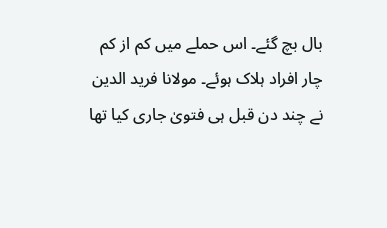بال بچ گئے۔ اس حملے میں کم از کم چار افراد ہلاک ہوئے۔ مولانا فرید الدین نے چند دن قبل ہی فتویٰ جاری کیا تھا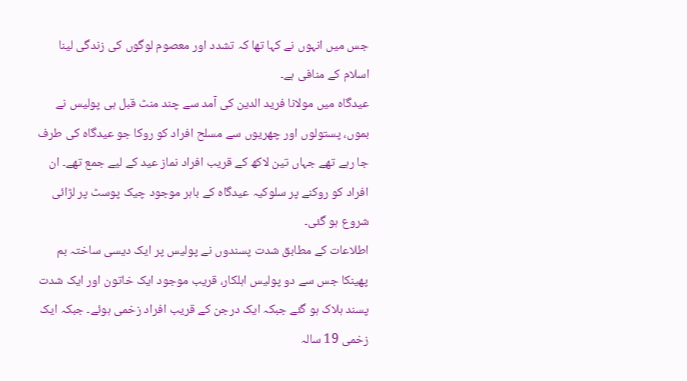جس میں انہوں نے کہا تھا کہ تشدد اور معصوم لوگوں کی زندگی لینا اسلام کے منافی ہے۔
عیدگاہ میں مولانا فرید الدین کی آمد سے چند منٹ قبل ہی پولیس نے بموں، پستولوں اور چھریوں سے مسلح افراد کو روکا جو عیدگاہ کی طرف جا رہے تھے جہاں تین لاکھ کے قریب افراد نماز عید کے لیے جمع تھے۔ ان افراد کو روکنے پر سلوکیہ عیدگاہ کے باہر موجود چیک پوسٹ پر لڑائی شروع ہو گئی۔
اطلاعات کے مطابق شدت پسندوں نے پولیس پر ایک دیسی ساختہ بم پھینکا جس سے دو پولیس اہلکار، قریب موجود ایک خاتون اور ایک شدت پسند ہلاک ہو گئے جبکہ ایک درجن کے قریب افراد زخمی ہوئے۔ جبکہ ایک زخمی 19 سالہ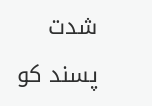شدت پسند کو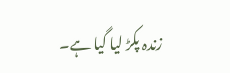زندہ پکڑ لیا گیا ہے۔